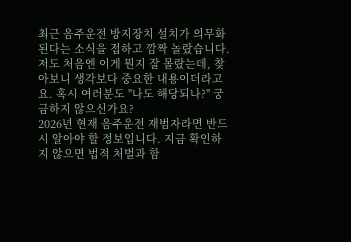최근 음주운전 방지장치 설치가 의무화된다는 소식을 접하고 깜짝 놀랐습니다. 저도 처음엔 이게 뭔지 잘 몰랐는데, 찾아보니 생각보다 중요한 내용이더라고요. 혹시 여러분도 "나도 해당되나?" 궁금하지 않으신가요?
2026년 현재 음주운전 재범자라면 반드시 알아야 할 정보입니다. 지금 확인하지 않으면 법적 처벌과 함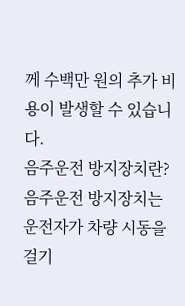께 수백만 원의 추가 비용이 발생할 수 있습니다.
음주운전 방지장치란?
음주운전 방지장치는 운전자가 차량 시동을 걸기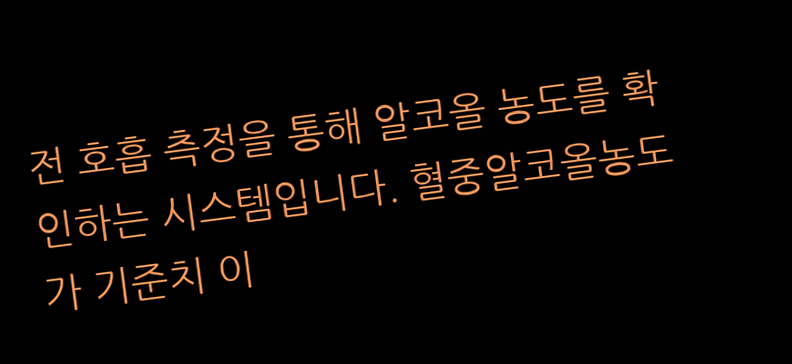전 호흡 측정을 통해 알코올 농도를 확인하는 시스템입니다. 혈중알코올농도가 기준치 이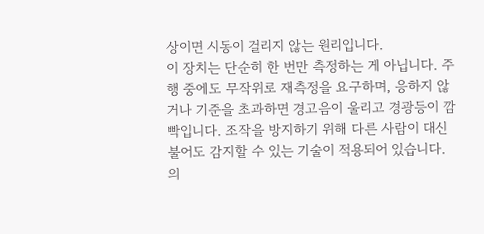상이면 시동이 걸리지 않는 원리입니다.
이 장치는 단순히 한 번만 측정하는 게 아닙니다. 주행 중에도 무작위로 재측정을 요구하며, 응하지 않거나 기준을 초과하면 경고음이 울리고 경광등이 깜빡입니다. 조작을 방지하기 위해 다른 사람이 대신 불어도 감지할 수 있는 기술이 적용되어 있습니다.
의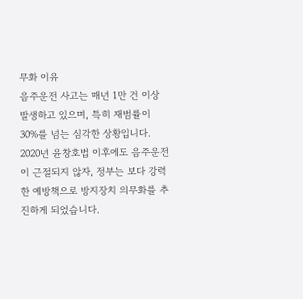무화 이유
음주운전 사고는 매년 1만 건 이상 발생하고 있으며, 특히 재범률이 30%를 넘는 심각한 상황입니다. 2020년 윤창호법 이후에도 음주운전이 근절되지 않자, 정부는 보다 강력한 예방책으로 방지장치 의무화를 추진하게 되었습니다.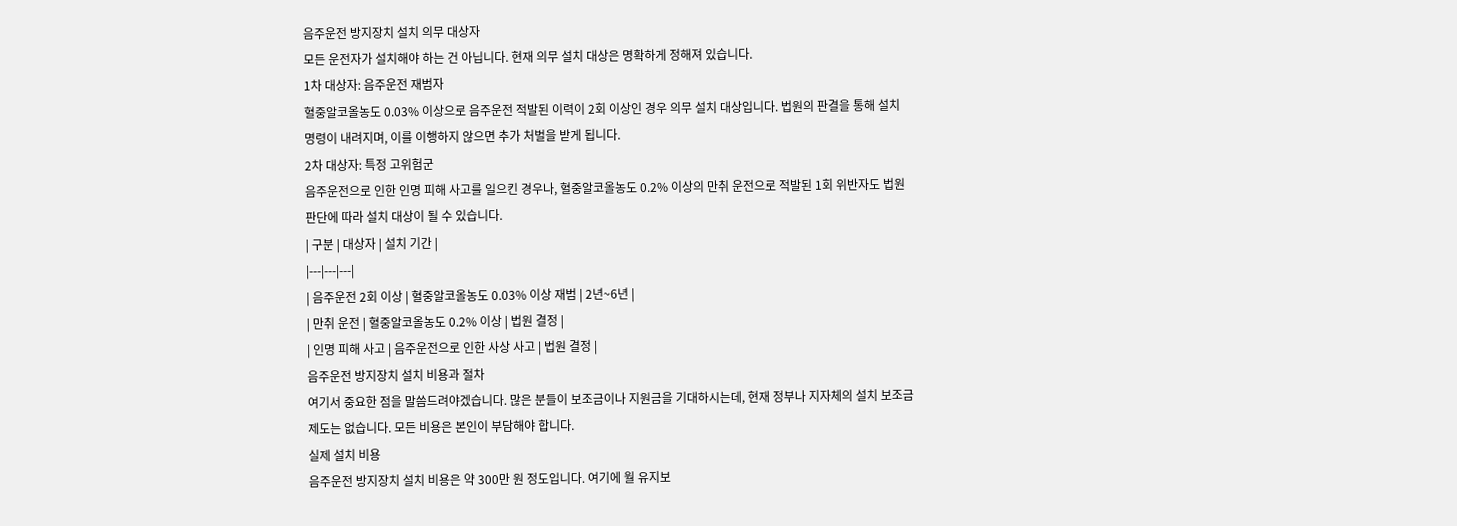음주운전 방지장치 설치 의무 대상자
모든 운전자가 설치해야 하는 건 아닙니다. 현재 의무 설치 대상은 명확하게 정해져 있습니다.
1차 대상자: 음주운전 재범자
혈중알코올농도 0.03% 이상으로 음주운전 적발된 이력이 2회 이상인 경우 의무 설치 대상입니다. 법원의 판결을 통해 설치 명령이 내려지며, 이를 이행하지 않으면 추가 처벌을 받게 됩니다.
2차 대상자: 특정 고위험군
음주운전으로 인한 인명 피해 사고를 일으킨 경우나, 혈중알코올농도 0.2% 이상의 만취 운전으로 적발된 1회 위반자도 법원 판단에 따라 설치 대상이 될 수 있습니다.
| 구분 | 대상자 | 설치 기간 |
|---|---|---|
| 음주운전 2회 이상 | 혈중알코올농도 0.03% 이상 재범 | 2년~6년 |
| 만취 운전 | 혈중알코올농도 0.2% 이상 | 법원 결정 |
| 인명 피해 사고 | 음주운전으로 인한 사상 사고 | 법원 결정 |
음주운전 방지장치 설치 비용과 절차
여기서 중요한 점을 말씀드려야겠습니다. 많은 분들이 보조금이나 지원금을 기대하시는데, 현재 정부나 지자체의 설치 보조금 제도는 없습니다. 모든 비용은 본인이 부담해야 합니다.
실제 설치 비용
음주운전 방지장치 설치 비용은 약 300만 원 정도입니다. 여기에 월 유지보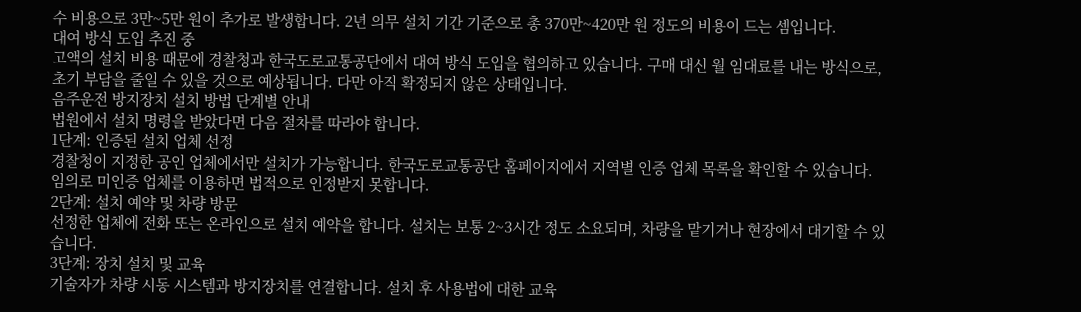수 비용으로 3만~5만 원이 추가로 발생합니다. 2년 의무 설치 기간 기준으로 총 370만~420만 원 정도의 비용이 드는 셈입니다.
대여 방식 도입 추진 중
고액의 설치 비용 때문에 경찰청과 한국도로교통공단에서 대여 방식 도입을 협의하고 있습니다. 구매 대신 월 임대료를 내는 방식으로, 초기 부담을 줄일 수 있을 것으로 예상됩니다. 다만 아직 확정되지 않은 상태입니다.
음주운전 방지장치 설치 방법 단계별 안내
법원에서 설치 명령을 받았다면 다음 절차를 따라야 합니다.
1단계: 인증된 설치 업체 선정
경찰청이 지정한 공인 업체에서만 설치가 가능합니다. 한국도로교통공단 홈페이지에서 지역별 인증 업체 목록을 확인할 수 있습니다. 임의로 미인증 업체를 이용하면 법적으로 인정받지 못합니다.
2단계: 설치 예약 및 차량 방문
선정한 업체에 전화 또는 온라인으로 설치 예약을 합니다. 설치는 보통 2~3시간 정도 소요되며, 차량을 맡기거나 현장에서 대기할 수 있습니다.
3단계: 장치 설치 및 교육
기술자가 차량 시동 시스템과 방지장치를 연결합니다. 설치 후 사용법에 대한 교육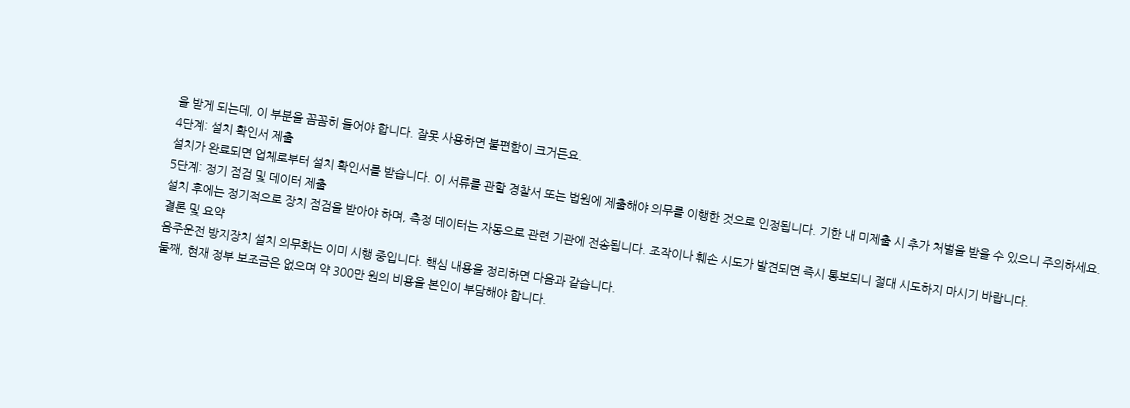을 받게 되는데, 이 부분을 꼼꼼히 들어야 합니다. 잘못 사용하면 불편함이 크거든요.
4단계: 설치 확인서 제출
설치가 완료되면 업체로부터 설치 확인서를 받습니다. 이 서류를 관할 경찰서 또는 법원에 제출해야 의무를 이행한 것으로 인정됩니다. 기한 내 미제출 시 추가 처벌을 받을 수 있으니 주의하세요.
5단계: 정기 점검 및 데이터 제출
설치 후에는 정기적으로 장치 점검을 받아야 하며, 측정 데이터는 자동으로 관련 기관에 전송됩니다. 조작이나 훼손 시도가 발견되면 즉시 통보되니 절대 시도하지 마시기 바랍니다.
결론 및 요약
음주운전 방지장치 설치 의무화는 이미 시행 중입니다. 핵심 내용을 정리하면 다음과 같습니다.
둘째, 현재 정부 보조금은 없으며 약 300만 원의 비용을 본인이 부담해야 합니다.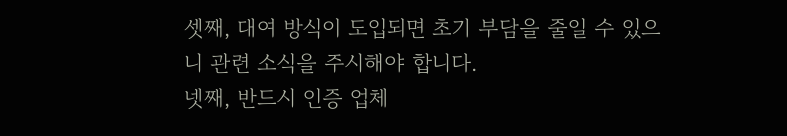셋째, 대여 방식이 도입되면 초기 부담을 줄일 수 있으니 관련 소식을 주시해야 합니다.
넷째, 반드시 인증 업체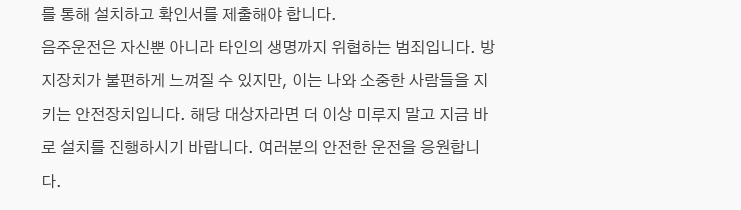를 통해 설치하고 확인서를 제출해야 합니다.
음주운전은 자신뿐 아니라 타인의 생명까지 위협하는 범죄입니다. 방지장치가 불편하게 느껴질 수 있지만, 이는 나와 소중한 사람들을 지키는 안전장치입니다. 해당 대상자라면 더 이상 미루지 말고 지금 바로 설치를 진행하시기 바랍니다. 여러분의 안전한 운전을 응원합니다.